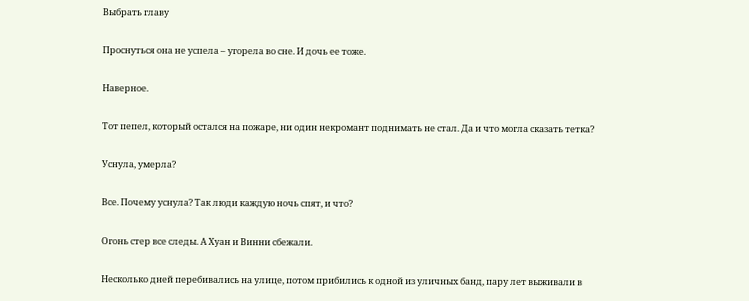Выбрать главу

Проснуться она не успела – угорела во сне. И дочь ее тоже.

Наверное.

Тот пепел, который остался на пожаре, ни один некромант поднимать не стал. Да и что могла сказать тетка?

Уснула, умерла?

Все. Почему уснула? Так люди каждую ночь спят, и что?

Огонь стер все следы. А Хуан и Винни сбежали.

Несколько дней перебивались на улице, потом прибились к одной из уличных банд, пару лет выживали в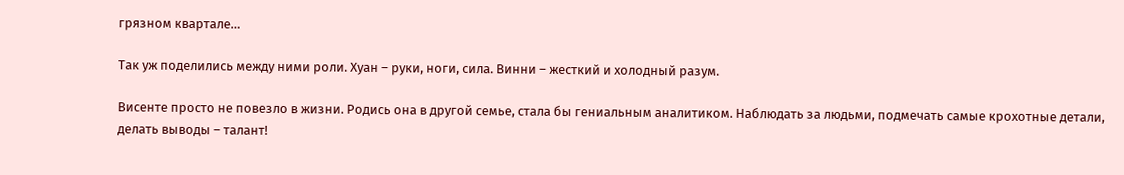грязном квартале…

Так уж поделились между ними роли. Хуан – руки, ноги, сила. Винни – жесткий и холодный разум.

Висенте просто не повезло в жизни. Родись она в другой семье, стала бы гениальным аналитиком. Наблюдать за людьми, подмечать самые крохотные детали, делать выводы – талант!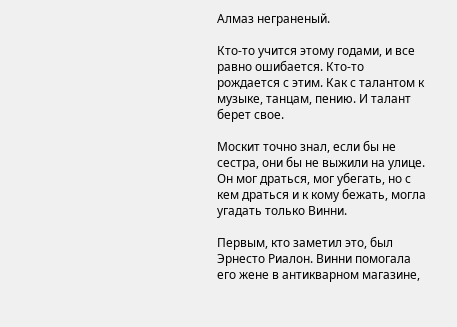Алмаз неграненый.

Кто-то учится этому годами, и все равно ошибается. Кто-то рождается с этим. Как с талантом к музыке, танцам, пению. И талант берет свое.

Москит точно знал, если бы не сестра, они бы не выжили на улице. Он мог драться, мог убегать, но с кем драться и к кому бежать, могла угадать только Винни.

Первым, кто заметил это, был Эрнесто Риалон. Винни помогала его жене в антикварном магазине,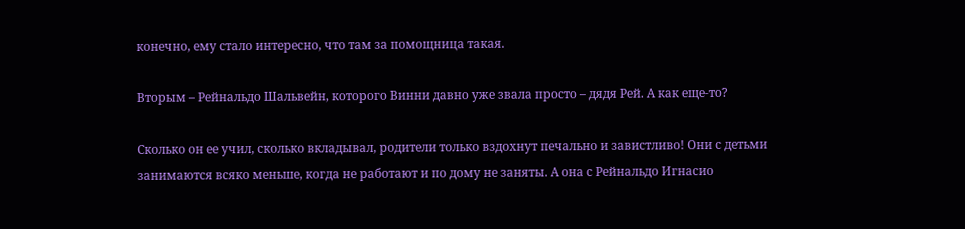конечно, ему стало интересно, что там за помощница такая.

Вторым – Рейнальдо Шальвейн, которого Винни давно уже звала просто – дядя Рей. А как еще-то?

Сколько он ее учил, сколько вкладывал, родители только вздохнут печально и завистливо! Они с детьми занимаются всяко меньше, когда не работают и по дому не заняты. А она с Рейнальдо Игнасио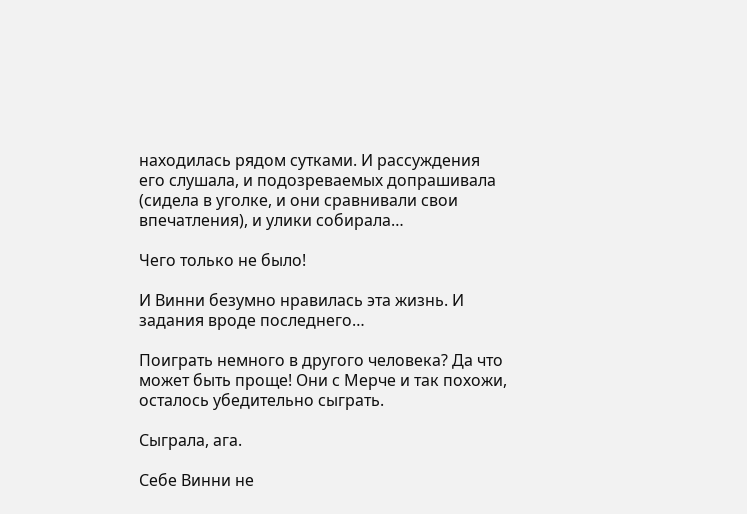находилась рядом сутками. И рассуждения его слушала, и подозреваемых допрашивала (сидела в уголке, и они сравнивали свои впечатления), и улики собирала…

Чего только не было!

И Винни безумно нравилась эта жизнь. И задания вроде последнего…

Поиграть немного в другого человека? Да что может быть проще! Они с Мерче и так похожи, осталось убедительно сыграть.

Сыграла, ага.

Себе Винни не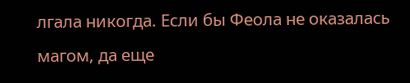лгала никогда. Если бы Феола не оказалась магом, да еще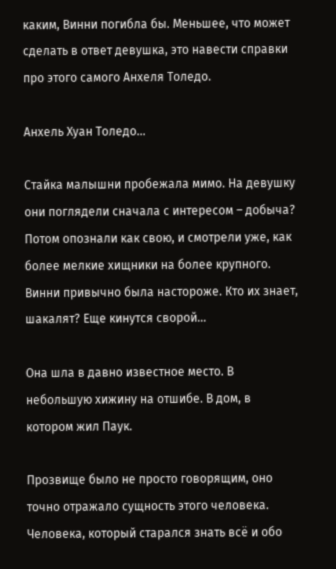каким, Винни погибла бы. Меньшее, что может сделать в ответ девушка, это навести справки про этого самого Анхеля Толедо.

Анхель Хуан Толедо…

Стайка малышни пробежала мимо. На девушку они поглядели сначала с интересом – добыча? Потом опознали как свою, и смотрели уже, как более мелкие хищники на более крупного. Винни привычно была настороже. Кто их знает, шакалят? Еще кинутся сворой…

Она шла в давно известное место. В небольшую хижину на отшибе. В дом, в котором жил Паук.

Прозвище было не просто говорящим, оно точно отражало сущность этого человека. Человека, который старался знать всё и обо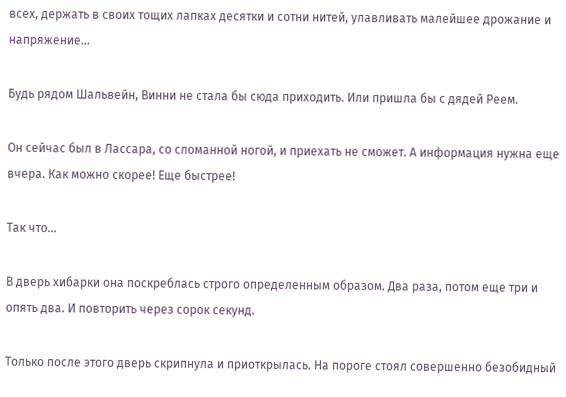всех, держать в своих тощих лапках десятки и сотни нитей, улавливать малейшее дрожание и напряжение…

Будь рядом Шальвейн, Винни не стала бы сюда приходить. Или пришла бы с дядей Реем.

Он сейчас был в Лассара, со сломанной ногой, и приехать не сможет. А информация нужна еще вчера. Как можно скорее! Еще быстрее!

Так что…

В дверь хибарки она поскреблась строго определенным образом. Два раза, потом еще три и опять два. И повторить через сорок секунд.

Только после этого дверь скрипнула и приоткрылась. На пороге стоял совершенно безобидный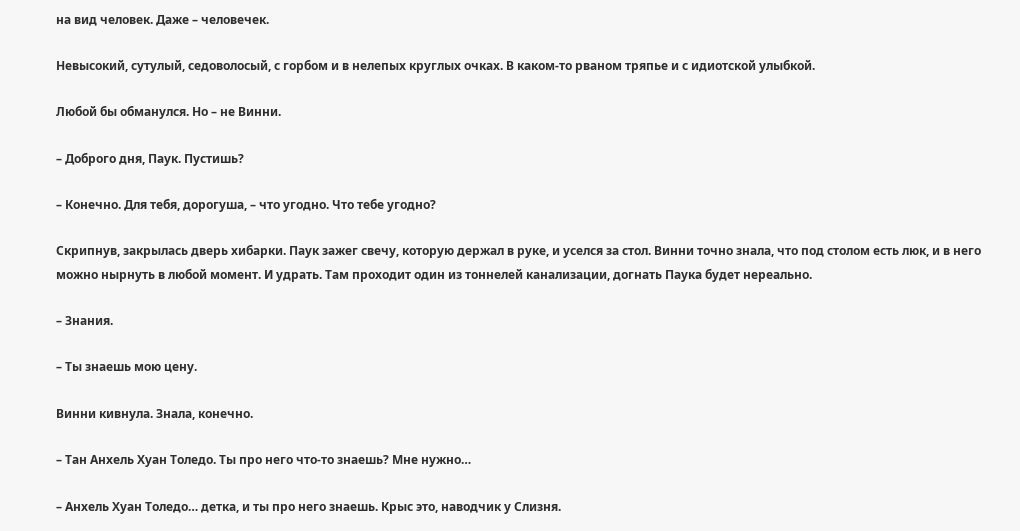на вид человек. Даже – человечек.

Невысокий, сутулый, седоволосый, с горбом и в нелепых круглых очках. В каком-то рваном тряпье и с идиотской улыбкой.

Любой бы обманулся. Но – не Винни.

– Доброго дня, Паук. Пустишь?

– Конечно. Для тебя, дорогуша, – что угодно. Что тебе угодно?

Скрипнув, закрылась дверь хибарки. Паук зажег свечу, которую держал в руке, и уселся за стол. Винни точно знала, что под столом есть люк, и в него можно нырнуть в любой момент. И удрать. Там проходит один из тоннелей канализации, догнать Паука будет нереально.

– Знания.

– Ты знаешь мою цену.

Винни кивнула. Знала, конечно.

– Тан Анхель Хуан Толедо. Ты про него что-то знаешь? Мне нужно…

– Анхель Хуан Толедо… детка, и ты про него знаешь. Крыс это, наводчик у Слизня.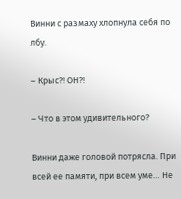Винни с размаху хлопнула себя по лбу.

– Крыс?! ОН?!

– Что в этом удивительного?

Винни даже головой потрясла. При всей ее памяти, при всем уме… Не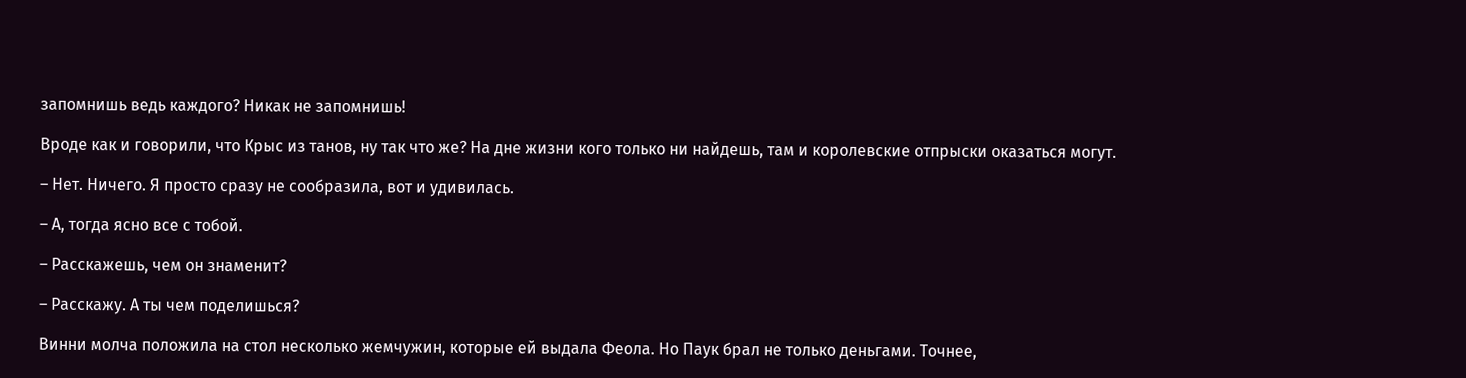запомнишь ведь каждого? Никак не запомнишь!

Вроде как и говорили, что Крыс из танов, ну так что же? На дне жизни кого только ни найдешь, там и королевские отпрыски оказаться могут.

– Нет. Ничего. Я просто сразу не сообразила, вот и удивилась.

– А, тогда ясно все с тобой.

– Расскажешь, чем он знаменит?

– Расскажу. А ты чем поделишься?

Винни молча положила на стол несколько жемчужин, которые ей выдала Феола. Но Паук брал не только деньгами. Точнее,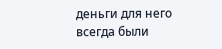деньги для него всегда были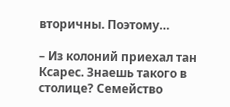вторичны. Поэтому…

– Из колоний приехал тан Ксарес. Знаешь такого в столице? Семейство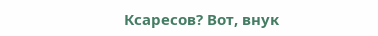Ксаресов? Вот, внук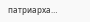патриарха…